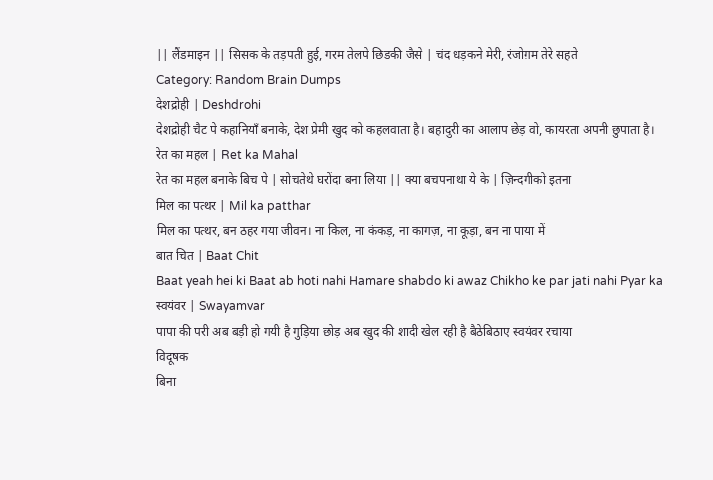|| लैंडमाइन || सिसक के तड़पती हुई, गरम तेलपे छिडकी जैसे | चंद धड़कने मेरी, रंजोग़म तेरे सहते
Category: Random Brain Dumps
देशद्रोही | Deshdrohi
देशद्रोही चैट पे कहानियाँ बनाके, देश प्रेमी खुद को कहलवाता है। बहादुरी का आलाप छेड़ वो, कायरता अपनी छुपाता है।
रेत का महल | Ret ka Mahal
रेत का महल बनाके बिच पे | सोचतेथे घरोंदा बना लिया || क्या बचपनाथा ये के | ज़िन्दगीको इतना
मिल का पत्थर | Mil ka patthar
मिल का पत्थर, बन ठहर गया जीवन। ना किल, ना कंकड़, ना कागज़, ना कूड़ा, बन ना पाया में
बात चित | Baat Chit
Baat yeah hei ki Baat ab hoti nahi Hamare shabdo ki awaz Chikho ke par jati nahi Pyar ka
स्वयंवर | Swayamvar
पापा की परी अब बड़ी हो गयी है गुड़िया छोड़ अब खुद की शादी खेल रही है बैठेबिठाए स्वयंवर रचाया
विदूषक
बिना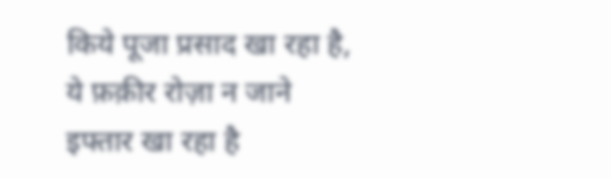किये पूजा प्रसाद खा रहा है, ये फ़क़ीर रोज़ा न जाने इफ्तार खा रहा है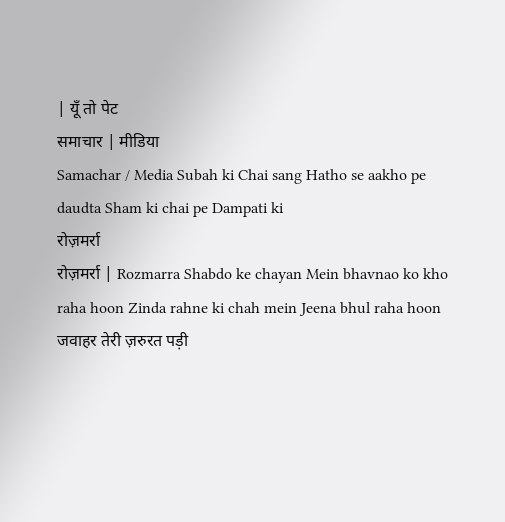| यूँ तो पेट
समाचार | मीडिया
Samachar / Media Subah ki Chai sang Hatho se aakho pe daudta Sham ki chai pe Dampati ki
रोज़मर्रा
रोज़मर्रा | Rozmarra Shabdo ke chayan Mein bhavnao ko kho raha hoon Zinda rahne ki chah mein Jeena bhul raha hoon
जवाहर तेरी ज़रुरत पड़ी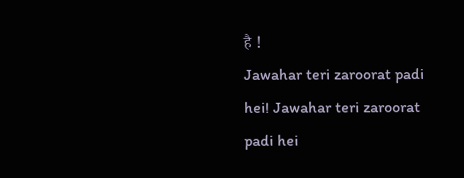है !
Jawahar teri zaroorat padi hei! Jawahar teri zaroorat padi hei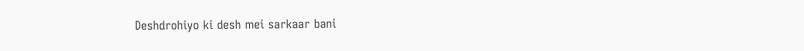Deshdrohiyo ki desh mei sarkaar bani